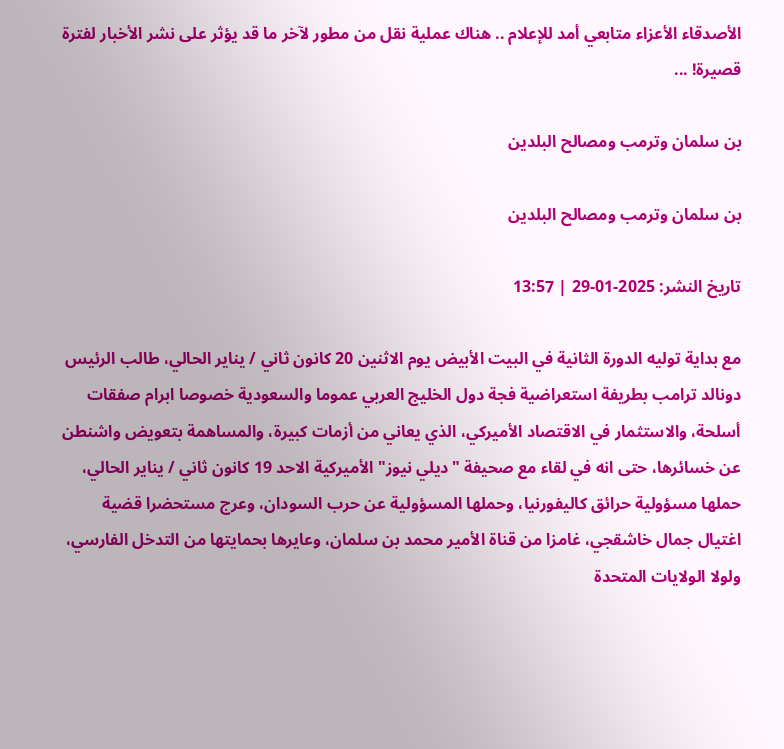الأصدقاء الأعزاء متابعي أمد للإعلام .. هناك عملية نقل من مطور لآخر ما قد يؤثر على نشر الأخبار لفترة قصيرة! ...

بن سلمان وترمب ومصالح البلدين

بن سلمان وترمب ومصالح البلدين

تاريخ النشر: 2025-01-29 | 13:57

مع بداية توليه الدورة الثانية في البيت الأبيض يوم الاثنين 20 كانون ثاني / يناير الحالي، طالب الرئيس دونالد ترامب بطريفة استعراضية فجة دول الخليج العربي عموما والسعودية خصوصا ابرام صفقات أسلحة، والاستثمار في الاقتصاد الأميركي، الذي يعاني من أزمات كبيرة، والمساهمة بتعويض واشنطن عن خسائرها، حتى انه في لقاء مع صحيفة "ديلي نيوز" الأميركية الاحد 19 كانون ثاني / يناير الحالي، حملها مسؤولية حرائق كاليفورنيا، وحملها المسؤولية عن حرب السودان، وعرج مستحضرا قضية اغتيال جمال خاشقجي، غامزا من قناة الأمير محمد بن سلمان، وعايرها بحمايتها من التدخل الفارسي، ولولا الولايات المتحدة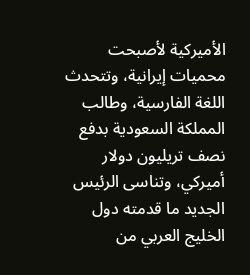الأميركية لأصبحت محميات إيرانية، وتتحدث اللغة الفارسية، وطالب المملكة السعودية بدفع نصف تريليون دولار أميركي، وتناسى الرئيس الجديد ما قدمته دول الخليج العربي من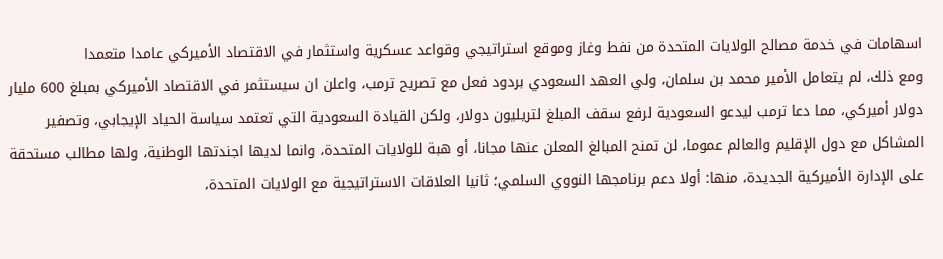اسهامات في خدمة مصالح الولايات المتحدة من نفط وغاز وموقع استراتيجي وقواعد عسكرية واستثمار في الاقتصاد الأميركي عامدا متعمدا
ومع ذلك، لم يتعامل الأمير محمد بن سلمان، ولي العهد السعودي بردود فعل مع تصريح ترمب، واعلن ان سيستثمر في الاقتصاد الأميركي بمبلغ 600 مليار دولار أميركي، مما دعا ترمب ليدعو السعودية لرفع سقف المبلغ لتريليون دولار، ولكن القيادة السعودية التي تعتمد سياسة الحياد الإيجابي، وتصفير المشاكل مع دول الإقليم والعالم عموما، لن تمنح المبالغ المعلن عنها مجانا، أو هبة للولايات المتحدة، وانما لديها اجندتها الوطنية، ولها مطالب مستحقة على الإدارة الأميركية الجديدة، منها: أولا دعم برنامجها النووي السلمي؛ ثانيا العلاقات الاستراتيجية مع الولايات المتحدة،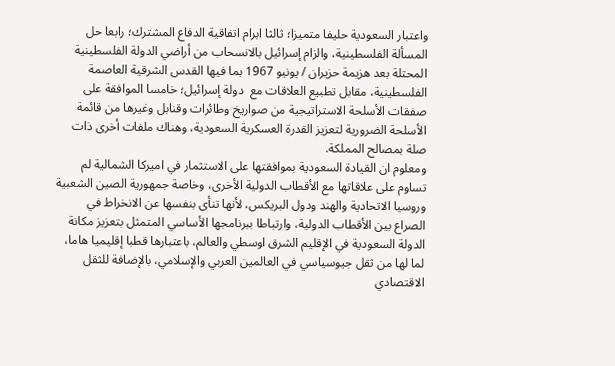واعتبار السعودية حليفا متميزا؛ ثالثا ابرام اتفاقية الدفاع المشترك؛ رابعا حل المسألة الفلسطينية، والزام إسرائيل بالانسحاب من أراضي الدولة الفلسطينية المحتلة بعد هزيمة حزيران / يونيو 1967 بما فيها القدس الشرقية العاصمة الفلسطينية، مقابل تطبيع العلاقات مع  دولة إسرائيل؛ خامسا الموافقة على صفقات الأسلحة الاستراتيجية من صواريخ وطائرات وقنابل وغيرها من قائمة الأسلحة الضرورية لتعزيز القدرة العسكرية السعودية، وهناك ملفات أخرى ذات صلة بمصالح المملكة.
ومعلوم ان القيادة السعودية بموافقتها على الاستثمار في اميركا الشمالية لم تساوم على علاقاتها مع الأقطاب الدولية الأخرى، وخاصة جمهورية الصين الشعبية وروسيا الاتحادية والهند ودول البريكس، لأنها تنأى بنفسها عن الانخراط في الصراع بين الأقطاب الدولية، وارتباطا ببرنامجها الأساسي المتمثل بتعزيز مكانة الدولة السعودية في الإقليم الشرق اوسطي والعالم، باعتبارها قطبا إقليميا هاما، لما لها من ثقل جيوسياسي في العالمين العربي والإسلامي، بالإضافة للثقل الاقتصادي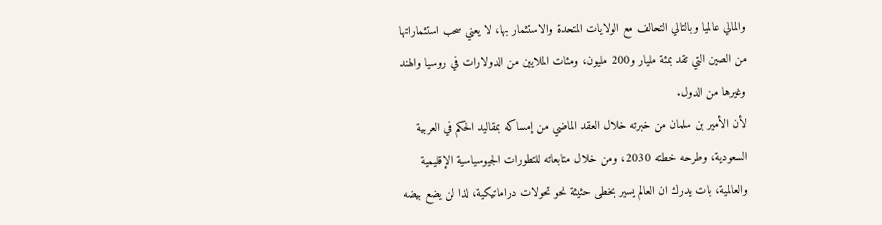والمالي عالميا وبالتالي التحالف مع الولايات المتحدة والاستثمار بها، لا يعني سحب استثماراتها من الصين التي تقد بمئة مليار و200 مليون، ومئات الملايين من الدولارات في روسيا والهند وغيرها من الدول.
لأن الأمير بن سلمان من خبرته خلال العقد الماضي من إمساكه بمقاليد الحكم في العربية السعودية، وطرحه خطته 2030، ومن خلال متابعاته للتطورات الجيوسياسية الإقليمية والعالمية، بات يدرك ان العالم يسير بخطى حثيثة نحو تحولات دراماتيكية، لذا لن يضع بيضه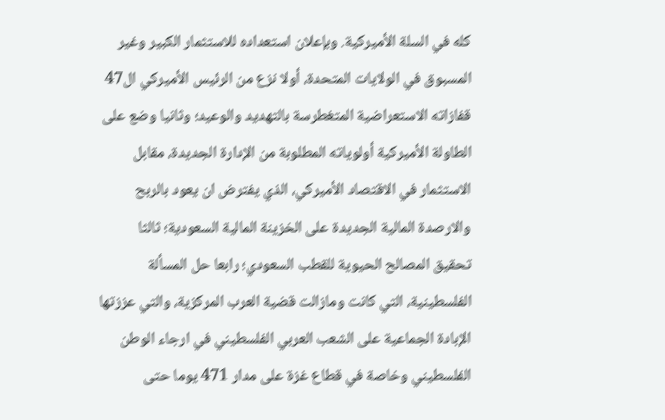كله في السلة الأميركية. وبإعلان استعداده للاستثمار الكبير وغير المسبوق في الولايات المتحدة، أولا نزع من الرئيس الأميركي ال47 قفازاته الاستعراضية المتغطرسة بالتهديد والوعيد؛ وثانيا وضع على الطاولة الأميركية أولوياته المطلوبة من الإدارة الجديدة، مقابل الاستثمار في الاقتصاد الأميركي، الذي يفترض ان يعود بالربح والارصدة المالية الجديدة على الخزينة المالية السعودية؛ ثالثا تحقيق المصالح الحيوية للقطب السعودي؛ رابعا حل المسألة الفلسطينية، التي كانت ومازالت قضية العرب المركزية، والتي عززتها الإبادة الجماعية على الشعب العربي الفلسطيني في ارجاء الوطن الفلسطيني وخاصة في قطاع غزة على مدار 471 يوما حتى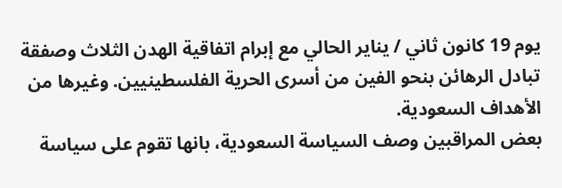يوم 19 كانون ثاني / يناير الحالي مع إبرام اتفاقية الهدن الثلاث وصفقة تبادل الرهائن بنحو الفين من أسرى الحرية الفلسطينيين. وغيرها من الأهداف السعودية.
بعض المراقبين وصف السياسة السعودية، بانها تقوم على سياسة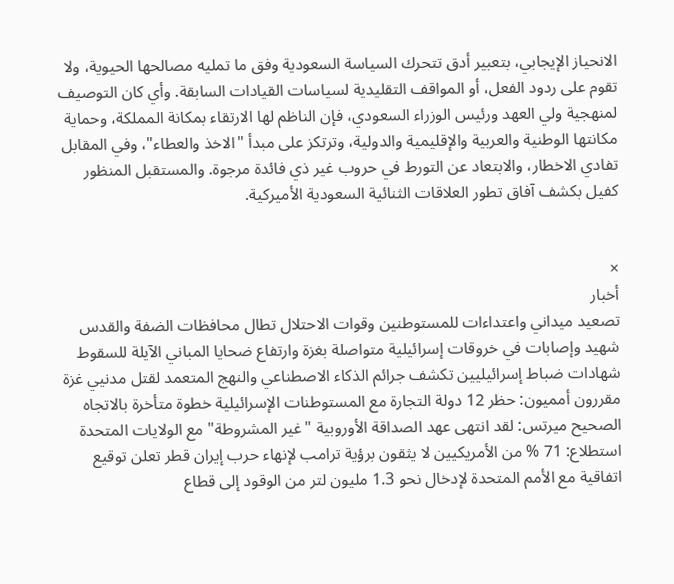الانحياز الإيجابي، بتعبير أدق تتحرك السياسة السعودية وفق ما تمليه مصالحها الحيوية، ولا تقوم على ردود الفعل، أو المواقف التقليدية لسياسات القيادات السابقة. وأي كان التوصيف لمنهجية ولي العهد ورئيس الوزراء السعودي، فإن الناظم لها الارتقاء بمكانة المملكة، وحماية مكانتها الوطنية والعربية والإقليمية والدولية، وترتكز على مبدأ "الاخذ والعطاء"، وفي المقابل تفادي الاخطار، والابتعاد عن التورط في حروب غير ذي فائدة مرجوة. والمستقبل المنظور كفيل بكشف آفاق تطور العلاقات الثنائية السعودية الأميركية.


×
أخبار
تصعيد ميداني واعتداءات للمستوطنين وقوات الاحتلال تطال محافظات الضفة والقدس شهيد وإصابات في خروقات إسرائيلية متواصلة بغزة وارتفاع ضحايا المباني الآيلة للسقوط شهادات ضباط إسرائيليين تكشف جرائم الذكاء الاصطناعي والنهج المتعمد لقتل مدنيي غزة مقررون أمميون: حظر 12 دولة التجارة مع المستوطنات الإسرائيلية خطوة متأخرة بالاتجاه الصحيح ميرتس: لقد انتهى عهد الصداقة الأوروبية "غير المشروطة" مع الولايات المتحدة استطلاع: 71 % من الأمريكيين لا يثقون برؤية ترامب لإنهاء حرب إيران قطر تعلن توقيع اتفاقية مع الأمم المتحدة لإدخال نحو 1.3 مليون لتر من الوقود إلى قطاع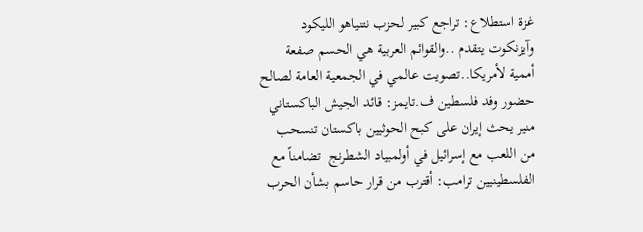غزة استطلاع: تراجع كبير لحزب نتنياهو الليكود وآيزنكوت يتقدم ..والقوائم العربية هي الحسم صفعة أممية لأمريكا..تصويت عالمي في الجمعية العامة لصالح حضور وفد فلسطين ف.تايمز: قائد الجيش الباكستاني منير يحث إيران على كبح الحوثيين باكستان تنسحب من اللعب مع إسرائيل في أولمبياد الشطرنج  تضامناً مع الفلسطينيين ترامب: أقترب من قرار حاسم بشأن الحرب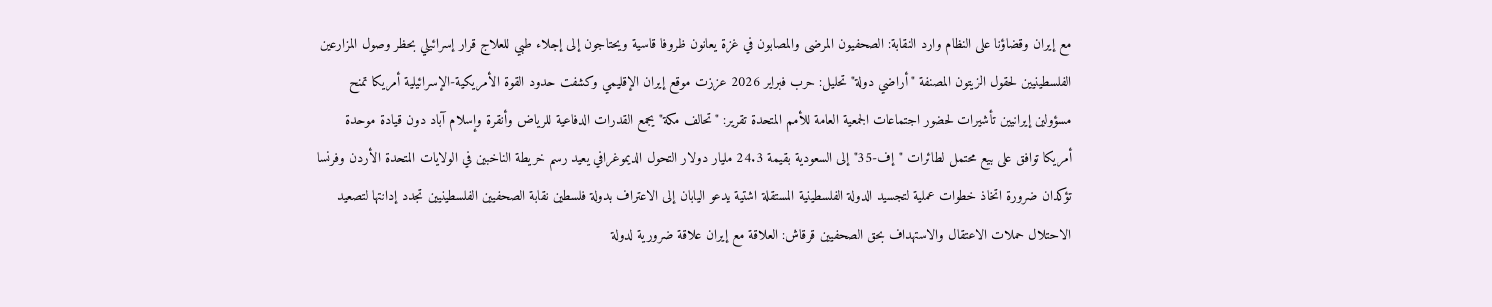مع إيران وقضاؤنا على النظام وارد النقابة: الصحفيون المرضى والمصابون في غزة يعانون ظروفا قاسية ويحتاجون إلى إجلاء طبي للعلاج قرار إسرائيلي بحظر وصول المزارعين الفلسطينيين لحقول الزيتون المصنفة "أراضي دولة" تحليل: حرب فبراير 2026 عززت موقع إيران الإقليمي وكشفت حدود القوة الأمريكية-الإسرائيلية أمريكا تمنح مسؤولين إيرانيين تأشيرات لحضور اجتماعات الجمعية العامة للأمم المتحدة تقرير: "تحالف مكة" يجمع القدرات الدفاعية للرياض وأنقرة وإسلام آباد دون قيادة موحدة أمريكا توافق على بيع محتمل لطائرات "إف-35" إلى السعودية بقيمة 24.3 مليار دولار التحول الديموغرافي يعيد رسم خريطة الناخبين في الولايات المتحدة الأردن وفرنسا تؤكدان ضرورة اتخاذ خطوات عملية لتجسيد الدولة الفلسطينية المستقلة اشتية يدعو اليابان إلى الاعتراف بدولة فلسطين نقابة الصحفيين الفلسطينيين تجدد إدانتها لتصعيد الاحتلال حملات الاعتقال والاستهداف بحق الصحفيين قرقاش: العلاقة مع إيران علاقة ضرورية لدولة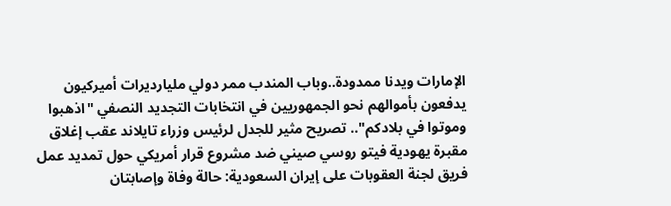الإمارات ويدنا ممدودة..وباب المندب ممر دولي مليارديرات أميركيون يدفعون بأموالهم نحو الجمهوريين في انتخابات التجديد النصفي "اذهبوا وموتوا في بلادكم".. تصريح مثير للجدل لرئيس وزراء تايلاند عقب إغلاق مقبرة يهودية فيتو روسي صيني ضد مشروع قرار أمريكي حول تمديد عمل فريق لجنة العقوبات على إيران السعودية: حالة وفاة وإصابتان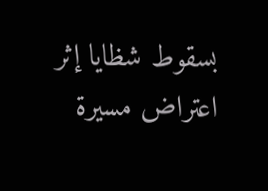بسقوط شظايا إثر اعتراض مسيرة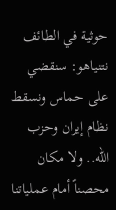حوثية في الطائف نتنياهو: سنقضي على حماس ونسقط نظام إيران وحزب الله.. ولا مكان محصناً أمام عملياتنا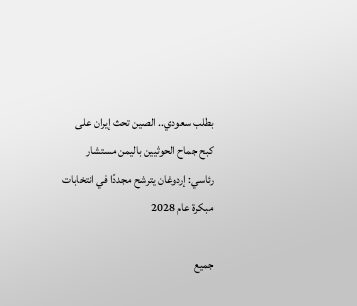بطلب سعودي.. الصين تحث إيران على كبح جماح الحوثيين باليمن مستشار رئاسي: إردوغان يترشح مجددًا في انتخابات مبكرة عام 2028

جميع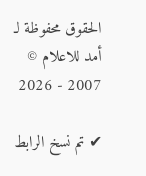الحقوق محفوظة لـ أمد للاعلام © 2007 - 2026

✔ تم نسخ الرابط